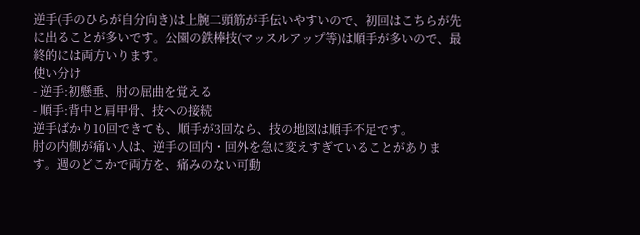逆手(手のひらが自分向き)は上腕二頭筋が手伝いやすいので、初回はこちらが先に出ることが多いです。公園の鉄棒技(マッスルアップ等)は順手が多いので、最終的には両方いります。
使い分け
- 逆手:初懸垂、肘の屈曲を覚える
- 順手:背中と肩甲骨、技への接続
逆手ばかり10回できても、順手が3回なら、技の地図は順手不足です。
肘の内側が痛い人は、逆手の回内・回外を急に変えすぎていることがあります。週のどこかで両方を、痛みのない可動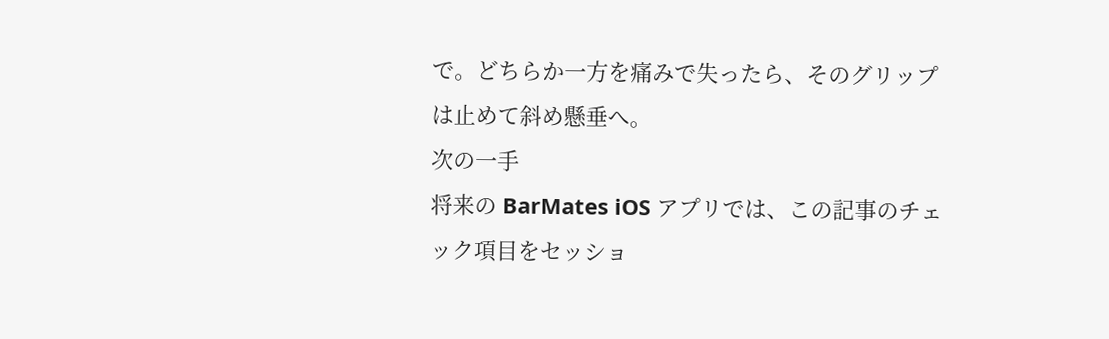で。どちらか一方を痛みで失ったら、そのグリップは止めて斜め懸垂へ。
次の一手
将来の BarMates iOS アプリでは、この記事のチェック項目をセッショ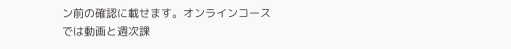ン前の確認に載せます。オンラインコースでは動画と週次課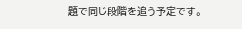題で同じ段階を追う予定です。